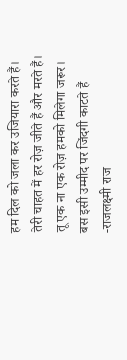हम दिल को जला कर उजियारा करते हैं।
तेरी चाहत में हर रोज़ जीते हैं और मरते हैं।
तू एक ना एक रोज़ हमको मिलेगा जरूर।
बस इसी उम्मीद पर जिंदगी काटते हैं
-राजलक्ष्मी राज